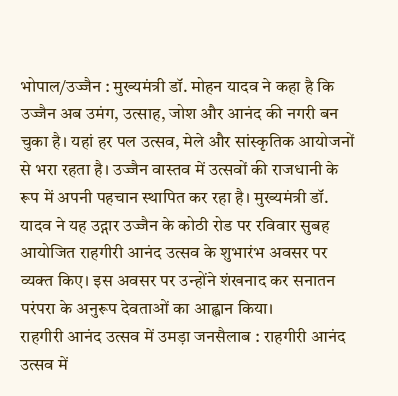भोपाल/उज्जैन : मुख्यमंत्री डॉ. मोहन यादव ने कहा है कि उज्जैन अब उमंग, उत्साह, जोश और आनंद की नगरी बन चुका है। यहां हर पल उत्सव, मेले और सांस्कृतिक आयोजनों से भरा रहता है। उज्जैन वास्तव में उत्सवों की राजधानी के रूप में अपनी पहचान स्थापित कर रहा है। मुख्यमंत्री डॉ. यादव ने यह उद्गार उज्जैन के कोठी रोड पर रविवार सुबह आयोजित राहगीरी आनंद उत्सव के शुभारंभ अवसर पर व्यक्त किए। इस अवसर पर उन्होंने शंखनाद कर सनातन परंपरा के अनुरूप देवताओं का आह्वान किया।
राहगीरी आनंद उत्सव में उमड़ा जनसैलाब : राहगीरी आनंद उत्सव में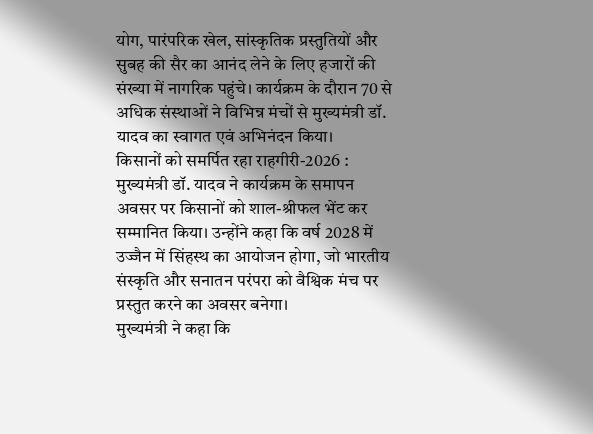योग, पारंपरिक खेल, सांस्कृतिक प्रस्तुतियों और सुबह की सैर का आनंद लेने के लिए हजारों की संख्या में नागरिक पहुंचे। कार्यक्रम के दौरान 70 से अधिक संस्थाओं ने विभिन्न मंचों से मुख्यमंत्री डॉ. यादव का स्वागत एवं अभिनंदन किया।
किसानों को समर्पित रहा राहगीरी-2026 : मुख्यमंत्री डॉ. यादव ने कार्यक्रम के समापन अवसर पर किसानों को शाल-श्रीफल भेंट कर सम्मानित किया। उन्होंने कहा कि वर्ष 2028 में उज्जैन में सिंहस्थ का आयोजन होगा, जो भारतीय संस्कृति और सनातन परंपरा को वैश्विक मंच पर प्रस्तुत करने का अवसर बनेगा।
मुख्यमंत्री ने कहा कि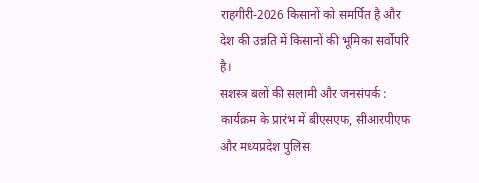राहगीरी-2026 किसानों को समर्पित है और देश की उन्नति में किसानों की भूमिका सर्वोपरि है।
सशस्त्र बलों की सलामी और जनसंपर्क : कार्यक्रम के प्रारंभ में बीएसएफ, सीआरपीएफ और मध्यप्रदेश पुलिस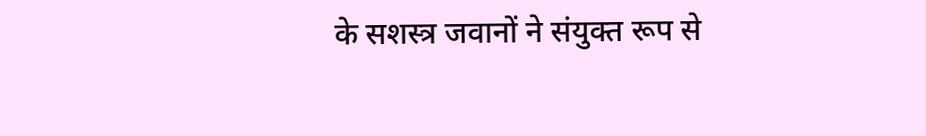के सशस्त्र जवानों ने संयुक्त रूप से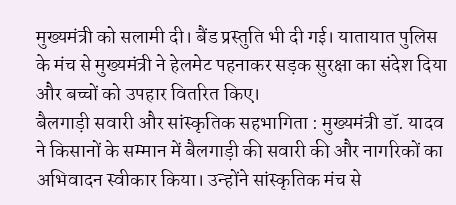मुख्यमंत्री को सलामी दी। बैंड प्रस्तुति भी दी गई। यातायात पुलिस के मंच से मुख्यमंत्री ने हेलमेट पहनाकर सड़क सुरक्षा का संदेश दिया और बच्चों को उपहार वितरित किए।
बैलगाड़ी सवारी और सांस्कृतिक सहभागिता : मुख्यमंत्री डॉ. यादव ने किसानों के सम्मान में बैलगाड़ी की सवारी की और नागरिकों का अभिवादन स्वीकार किया। उन्होंने सांस्कृतिक मंच से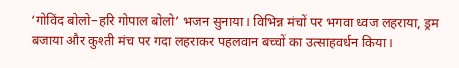‘गोविंद बोलो–हरि गोपाल बोलो’ भजन सुनाया। विभिन्न मंचों पर भगवा ध्वज लहराया, ड्रम बजाया और कुश्ती मंच पर गदा लहराकर पहलवान बच्चों का उत्साहवर्धन किया।